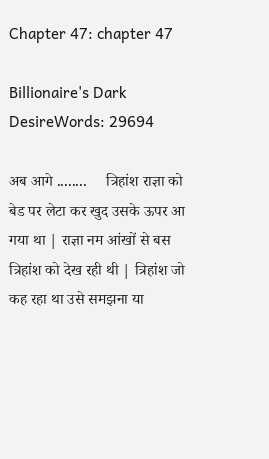Chapter 47: chapter 47

Billionaire's Dark DesireWords: 29694

अब आगे ........     त्रिहांश राज्ञा को बेड पर लेटा कर खुद उसके ऊपर आ गया था | राज्ञा नम आंखों से बस त्रिहांश को देख रही थी | त्रिहांश जो कह रहा था उसे समझना या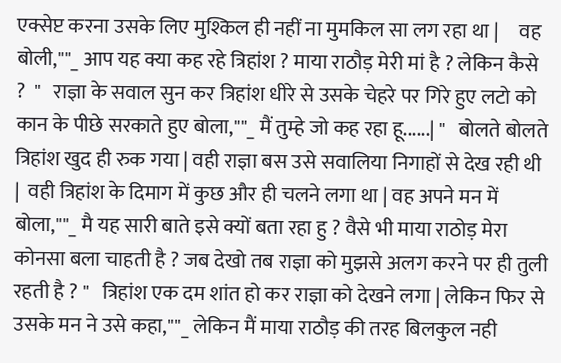एक्सेप्ट करना उसके लिए मुश्किल ही नहीं ना मुमकिल सा लग रहा था |     वह बोली,""_ आप यह क्या कह रहे त्रिहांश ? माया राठौड़ मेरी मां है ? लेकिन कैसे ?  "   राज्ञा के सवाल सुन कर त्रिहांश धीरे से उसके चेहरे पर गिरे हुए लटो को कान के पीछे सरकाते हुए बोला,""_ मैं तुम्हे जो कह रहा हू......| "   बोलते बोलते त्रिहांश खुद ही रुक गया | वही राज्ञा बस उसे सवालिया निगाहों से देख रही थी |  वही त्रिहांश के दिमाग में कुछ और ही चलने लगा था | वह अपने मन में बोला,""_ मै यह सारी बाते इसे क्यों बता रहा हु ? वैसे भी माया राठोड़ मेरा कोनसा बला चाहती है ? जब देखो तब राज्ञा को मुझसे अलग करने पर ही तुली रहती है ? "   त्रिहांश एक दम शांत हो कर राज्ञा को देखने लगा | लेकिन फिर से उसके मन ने उसे कहा,""_ लेकिन मैं माया राठौड़ की तरह बिलकुल नही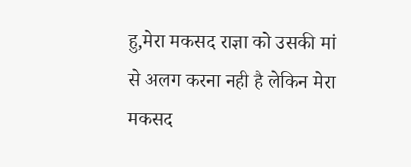हु,मेरा मकसद राज्ञा को उसकी मां से अलग करना नही है लेकिन मेरा मकसद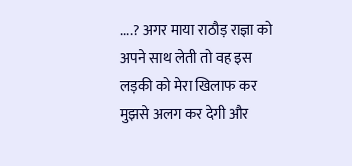....? अगर माया राठौड़ राज्ञा को अपने साथ लेती तो वह इस लड़की को मेरा खिलाफ कर मुझसे अलग कर देगी और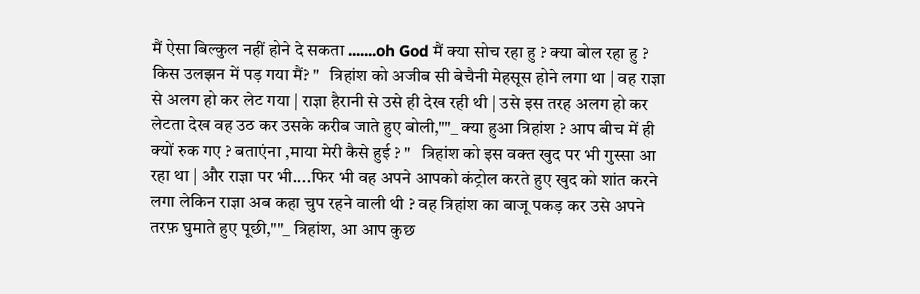मैं ऐसा बिल्कुल नहीं होने दे सकता .......oh God मैं क्या सोच रहा हु ? क्या बोल रहा हु ? किस उलझन में पड़ गया मैं? "   त्रिहांश को अजीब सी बेचैनी मेहसूस होने लगा था | वह राज्ञा से अलग हो कर लेट गया | राज्ञा हैरानी से उसे ही देख रही थी | उसे इस तरह अलग हो कर लेटता देख वह उठ कर उसके करीब जाते हुए बोली,""_ क्या हुआ त्रिहांश ? आप बीच में ही क्यों रुक गए ? बताएंना ,माया मेरी कैसे हुई ? "   त्रिहांश को इस वक्त खुद पर भी गुस्सा आ रहा था | और राज्ञा पर भी....फिर भी वह अपने आपको कंट्रोल करते हुए खुद को शांत करने लगा लेकिन राज्ञा अब कहा चुप रहने वाली थी ? वह त्रिहांश का बाजू पकड़ कर उसे अपने तरफ़ घुमाते हुए पूछी,""_ त्रिहांश, आ आप कुछ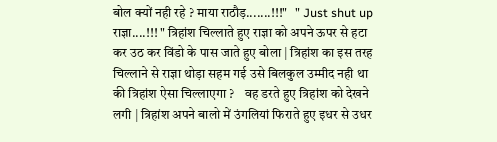बोल क्यों नही रहे ? माया राठौड़.......!!!"   " Just shut up राज्ञा....!!! " त्रिहांश चिल्लाते हुए राज्ञा को अपने ऊपर से हटा कर उठ कर विंडो के पास जाते हुए बोला | त्रिहांश का इस तरह चिल्लाने से राज्ञा थोड़ा सहम गई उसे बिलकुल उम्मीद नही था की त्रिहांश ऐसा चिल्लाएगा ?    वह डरते हुए त्रिहांश को देखने लगी | त्रिहांश अपने बालो में उंगलियां फिराते हुए इधर से उधर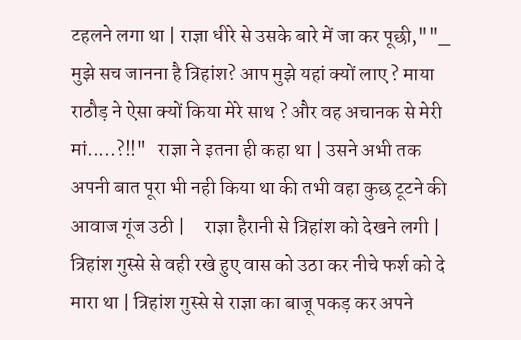टहलने लगा था | राज्ञा धीरे से उसके बारे में जा कर पूछी,""_ मुझे सच जानना है त्रिहांश? आप मुझे यहां क्यों लाए ? माया राठौड़ ने ऐसा क्यों किया मेरे साथ ? और वह अचानक से मेरी मां.....?!!"   राज्ञा ने इतना ही कहा था | उसने अभी तक अपनी बात पूरा भी नही किया था की तभी वहा कुछ टूटने की आवाज गूंज उठी |     राज्ञा हैरानी से त्रिहांश को देखने लगी | त्रिहांश गुस्से से वही रखे हुए वास को उठा कर नीचे फर्श को दे मारा था | त्रिहांश गुस्से से राज्ञा का बाजू पकड़ कर अपने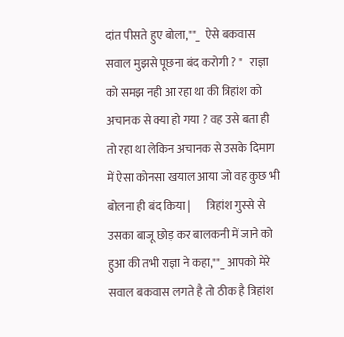दांत पीसते हुए बोला,""_  ऐसे बकवास सवाल मुझसे पूछना बंद करोगी ? "   राज्ञा को समझ नही आ रहा था की त्रिहांश को अचानक से क्या हो गया ? वह उसे बता ही तो रहा था लेकिन अचानक से उसके दिमाग में ऐसा कोनसा खयाल आया जो वह कुछ भी बोलना ही बंद किया |       त्रिहांश गुस्से से उसका बाजू छोड़ कर बालकनी में जाने को हुआ की तभी राज्ञा ने कहा,""_ आपको मेरे सवाल बकवास लगते है तो ठीक है त्रिहांश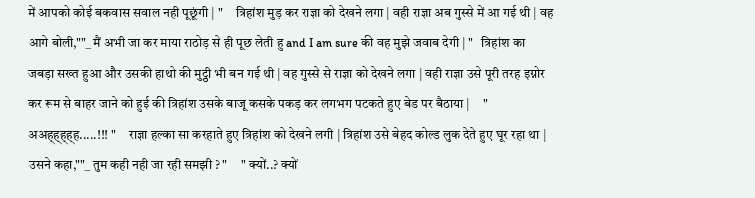में आपको कोई बकवास सवाल नही पूछूंगी | "     त्रिहांश मुड़ कर राज्ञा को देखने लगा | वही राज्ञा अब गुस्से में आ गई थी | वह आगे बोली,""_ मैं अभी जा कर माया राठोड़ से ही पूछ लेती हु and I am sure की वह मुझे जवाब देगी | "   त्रिहांश का जबड़ा सख्त हुआ और उसकी हाथो की मुट्ठी भी बन गई थी | वह गुस्से से राज्ञा को देखने लगा | वही राज्ञा उसे पूरी तरह इग्नोर कर रूम से बाहर जाने को हुई की त्रिहांश उसके बाजू कसके पकड़ कर लगभग पटकते हुए बेड पर बैठाया |     "  अअह्ह्ह्ह्ह.....!!! "     राज्ञा हल्का सा करहाते हुए त्रिहांश को देखने लगी | त्रिहांश उसे बेहद कोल्ड लुक देते हुए घूर रहा था | उसने कहा,""_ तुम कही नही जा रही समझी ? "     " क्यों..? क्यों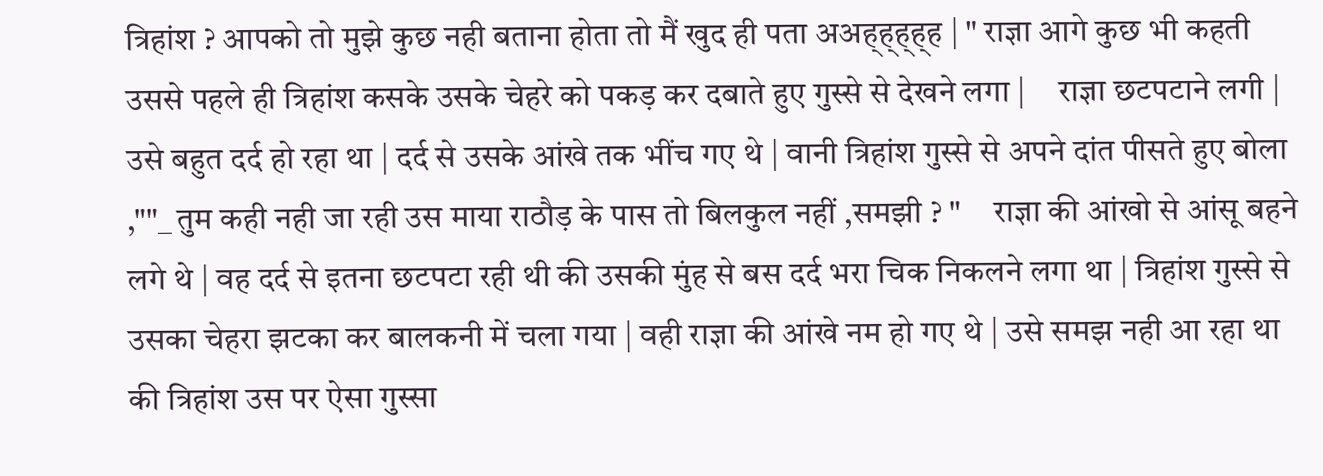त्रिहांश ? आपको तो मुझे कुछ नही बताना होता तो मैं खुद ही पता अअह्ह्ह्ह्ह | " राज्ञा आगे कुछ भी कहती उससे पहले ही त्रिहांश कसके उसके चेहरे को पकड़ कर दबाते हुए गुस्से से देखने लगा |     राज्ञा छटपटाने लगी | उसे बहुत दर्द हो रहा था | दर्द से उसके आंखे तक भींच गए थे | वानी त्रिहांश गुस्से से अपने दांत पीसते हुए बोला ,""_ तुम कही नही जा रही उस माया राठौड़ के पास तो बिलकुल नहीं ,समझी ? "     राज्ञा की आंखो से आंसू बहने लगे थे | वह दर्द से इतना छटपटा रही थी की उसकी मुंह से बस दर्द भरा चिक निकलने लगा था | त्रिहांश गुस्से से उसका चेहरा झटका कर बालकनी में चला गया | वही राज्ञा की आंखे नम हो गए थे | उसे समझ नही आ रहा था की त्रिहांश उस पर ऐसा गुस्सा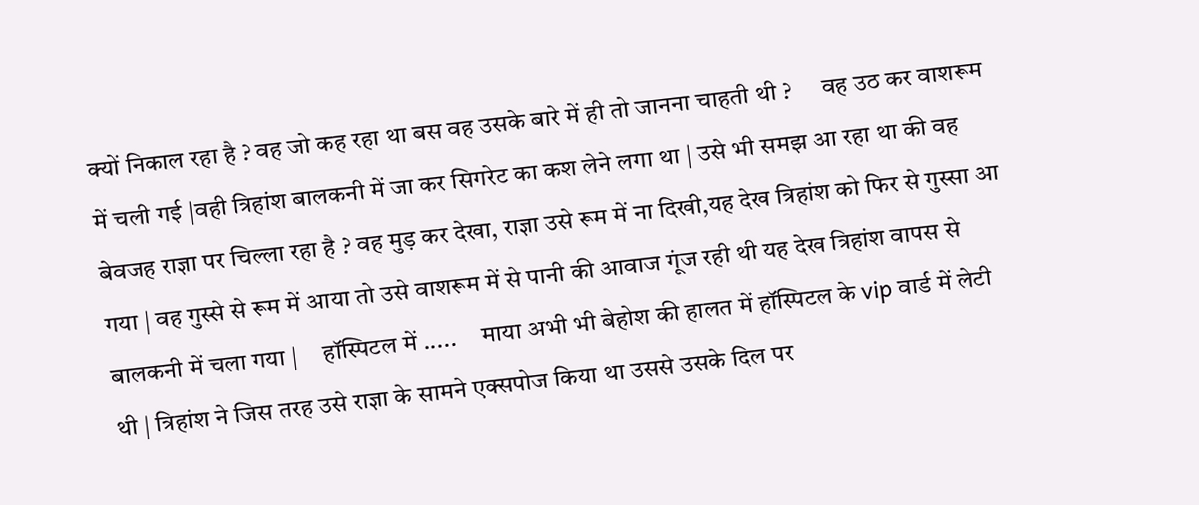क्यों निकाल रहा है ? वह जो कह रहा था बस वह उसके बारे में ही तो जानना चाहती थी ?      वह उठ कर वाशरूम में चली गई |वही त्रिहांश बालकनी में जा कर सिगरेट का कश लेने लगा था | उसे भी समझ आ रहा था की वह बेवजह राज्ञा पर चिल्ला रहा है ? वह मुड़ कर देखा, राज्ञा उसे रूम में ना दिखी,यह देख त्रिहांश को फिर से गुस्सा आ गया | वह गुस्से से रूम में आया तो उसे वाशरूम में से पानी की आवाज गूंज रही थी यह देख त्रिहांश वापस से बालकनी में चला गया |     हॉस्पिटल में .....     माया अभी भी बेहोश की हालत में हॉस्पिटल के vip वार्ड में लेटी थी | त्रिहांश ने जिस तरह उसे राज्ञा के सामने एक्सपोज किया था उससे उसके दिल पर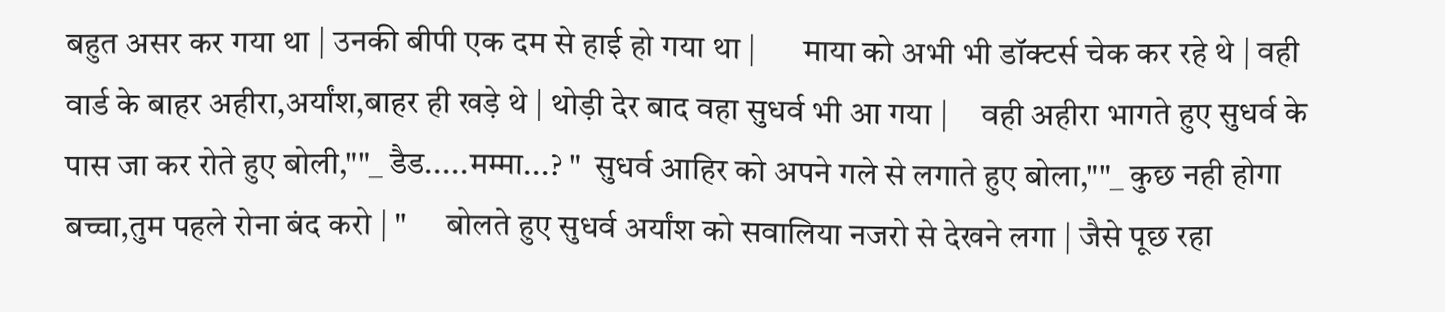बहुत असर कर गया था | उनकी बीपी एक दम से हाई हो गया था |       माया को अभी भी डॉक्टर्स चेक कर रहे थे | वही वार्ड के बाहर अहीरा,अर्यांश,बाहर ही खड़े थे | थोड़ी देर बाद वहा सुधर्व भी आ गया |     वही अहीरा भागते हुए सुधर्व के पास जा कर रोते हुए बोली,""_ डैड.....मम्मा...? "  सुधर्व आहिर को अपने गले से लगाते हुए बोला,""_ कुछ नही होगा बच्चा,तुम पहले रोना बंद करो | "      बोलते हुए सुधर्व अर्यांश को सवालिया नजरो से देखने लगा | जैसे पूछ रहा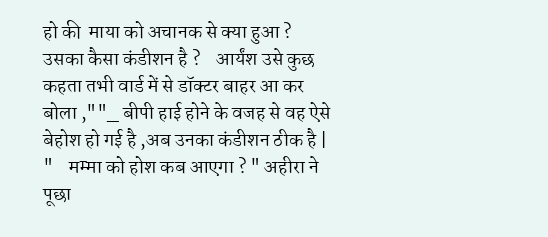हो की  माया को अचानक से क्या हुआ ? उसका कैसा कंडीशन है ?    आर्यंश उसे कुछ कहता तभी वार्ड में से डॉक्टर बाहर आ कर बोला ,""_ बीपी हाई होने के वजह से वह ऐसे बेहोश हो गई है ,अब उनका कंडीशन ठीक है | "    मम्मा को होश कब आएगा ? " अहीरा ने पूछा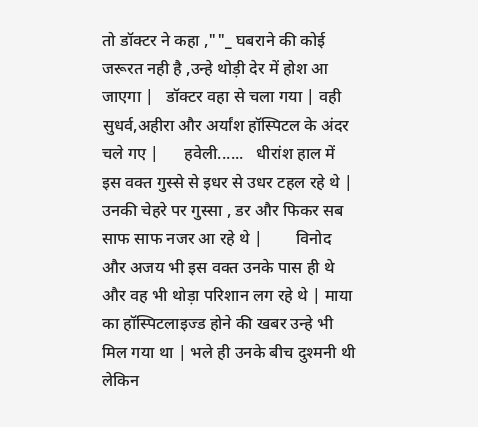तो डॉक्टर ने कहा ,""_ घबराने की कोई जरूरत नही है ,उन्हे थोड़ी देर में होश आ जाएगा |   डॉक्टर वहा से चला गया | वही सुधर्व,अहीरा और अर्यांश हॉस्पिटल के अंदर चले गए |      हवेली......   धीरांश हाल में इस वक्त गुस्से से इधर से उधर टहल रहे थे | उनकी चेहरे पर गुस्सा , डर और फिकर सब साफ साफ नजर आ रहे थे |        विनोद और अजय भी इस वक्त उनके पास ही थे और वह भी थोड़ा परिशान लग रहे थे | माया का हॉस्पिटलाइज्ड होने की खबर उन्हे भी मिल गया था | भले ही उनके बीच दुश्मनी थी लेकिन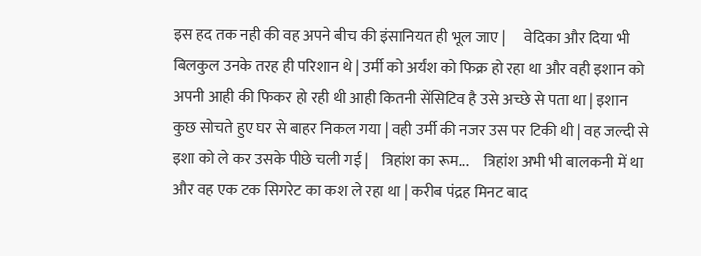इस हद तक नही की वह अपने बीच की इंसानियत ही भूल जाए |      वेदिका और दिया भी बिलकुल उनके तरह ही परिशान थे | उर्मी को अर्यंश को फिक्र हो रहा था और वही इशान को अपनी आही की फिकर हो रही थी आही कितनी सेंसिटिव है उसे अच्छे से पता था | इशान कुछ सोचते हुए घर से बाहर निकल गया | वही उर्मी की नजर उस पर टिकी थी | वह जल्दी से इशा को ले कर उसके पीछे चली गई |    त्रिहांश का रूम...     त्रिहांश अभी भी बालकनी में था और वह एक टक सिगरेट का कश ले रहा था | करीब पंद्रह मिनट बाद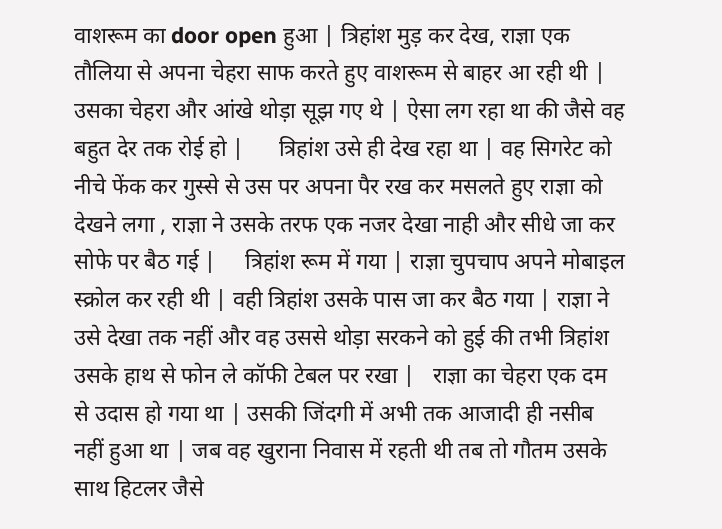वाशरूम का door open हुआ | त्रिहांश मुड़ कर देख, राज्ञा एक तौलिया से अपना चेहरा साफ करते हुए वाशरूम से बाहर आ रही थी | उसका चेहरा और आंखे थोड़ा सूझ गए थे | ऐसा लग रहा था की जैसे वह बहुत देर तक रोई हो |      त्रिहांश उसे ही देख रहा था | वह सिगरेट को नीचे फेंक कर गुस्से से उस पर अपना पैर रख कर मसलते हुए राज्ञा को देखने लगा , राज्ञा ने उसके तरफ एक नजर देखा नाही और सीधे जा कर सोफे पर बैठ गई |     त्रिहांश रूम में गया | राज्ञा चुपचाप अपने मोबाइल स्क्रोल कर रही थी | वही त्रिहांश उसके पास जा कर बैठ गया | राज्ञा ने उसे देखा तक नहीं और वह उससे थोड़ा सरकने को हुई की तभी त्रिहांश उसके हाथ से फोन ले कॉफी टेबल पर रखा |   राज्ञा का चेहरा एक दम से उदास हो गया था | उसकी जिंदगी में अभी तक आजादी ही नसीब नहीं हुआ था | जब वह खुराना निवास में रहती थी तब तो गौतम उसके साथ हिटलर जैसे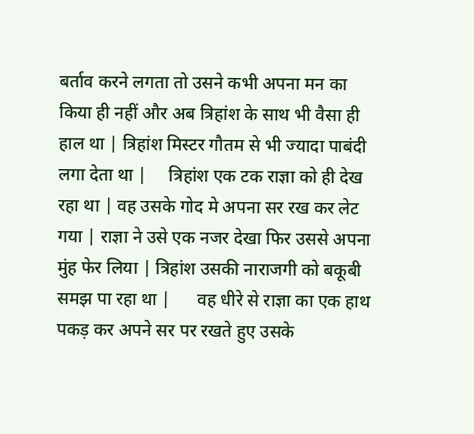बर्ताव करने लगता तो उसने कभी अपना मन का किया ही नहीं और अब त्रिहांश के साथ भी वैसा ही हाल था | त्रिहांश मिस्टर गौतम से भी ज्यादा पाबंदी लगा देता था |     त्रिहांश एक टक राज्ञा को ही देख रहा था | वह उसके गोद मे अपना सर रख कर लेट गया | राज्ञा ने उसे एक नजर देखा फिर उससे अपना मुंह फेर लिया | त्रिहांश उसकी नाराजगी को बकूबी समझ पा रहा था |      वह धीरे से राज्ञा का एक हाथ पकड़ कर अपने सर पर रखते हुए उसके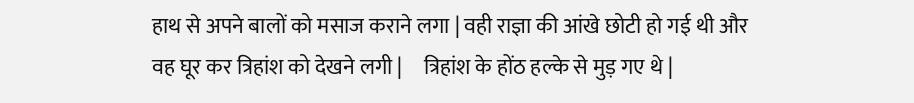हाथ से अपने बालों को मसाज कराने लगा | वही राज्ञा की आंखे छोटी हो गई थी और वह घूर कर त्रिहांश को देखने लगी |     त्रिहांश के होंठ हल्के से मुड़ गए थे |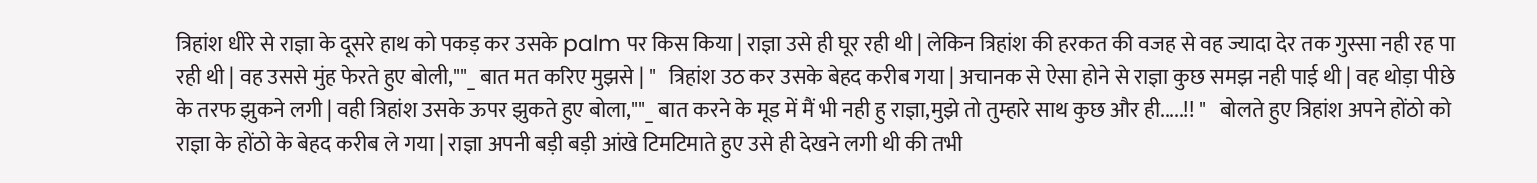त्रिहांश धीरे से राज्ञा के दूसरे हाथ को पकड़ कर उसके palm पर किस किया | राज्ञा उसे ही घूर रही थी | लेकिन त्रिहांश की हरकत की वजह से वह ज्यादा देर तक गुस्सा नही रह पा रही थी | वह उससे मुंह फेरते हुए बोली,""_ बात मत करिए मुझसे | "   त्रिहांश उठ कर उसके बेहद करीब गया | अचानक से ऐसा होने से राज्ञा कुछ समझ नही पाई थी | वह थोड़ा पीछे के तरफ झुकने लगी | वही त्रिहांश उसके ऊपर झुकते हुए बोला,""_ बात करने के मूड में मैं भी नही हु राज्ञा,मुझे तो तुम्हारे साथ कुछ और ही.....!! "   बोलते हुए त्रिहांश अपने होंठो को राज्ञा के होंठो के बेहद करीब ले गया | राज्ञा अपनी बड़ी बड़ी आंखे टिमटिमाते हुए उसे ही देखने लगी थी की तभी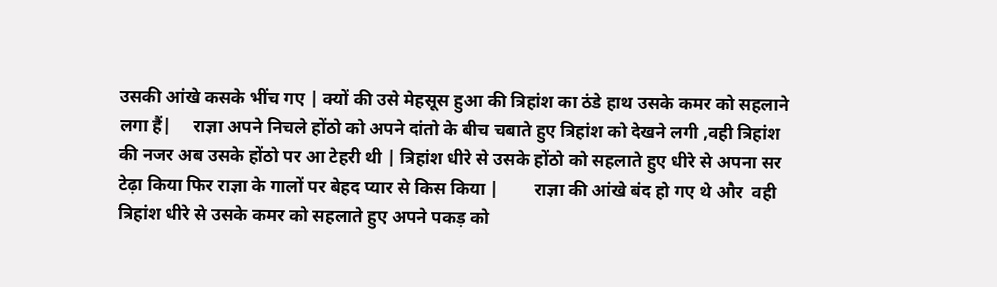उसकी आंखे कसके भींच गए | क्यों की उसे मेहसूस हुआ की त्रिहांश का ठंडे हाथ उसके कमर को सहलाने लगा हैं|     राज्ञा अपने निचले होंठो को अपने दांतो के बीच चबाते हुए त्रिहांश को देखने लगी ,वही त्रिहांश की नजर अब उसके होंठो पर आ टेहरी थी | त्रिहांश धीरे से उसके होंठो को सहलाते हुए धीरे से अपना सर टेढ़ा किया फिर राज्ञा के गालों पर बेहद प्यार से किस किया |        राज्ञा की आंखे बंद हो गए थे और  वही त्रिहांश धीरे से उसके कमर को सहलाते हुए अपने पकड़ को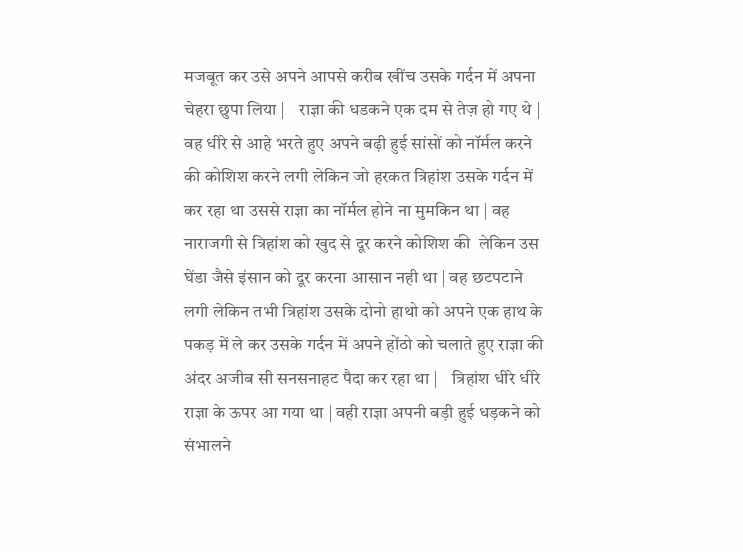मजबूत कर उसे अपने आपसे करीब खींच उसके गर्दन में अपना चेहरा छुपा लिया |    राज्ञा की धडकने एक दम से तेज़ हो गए थे | वह धीरे से आहे भरते हुए अपने बढ़ी हुई सांसों को नॉर्मल करने की कोशिश करने लगी लेकिन जो हरकत त्रिहांश उसके गर्दन में कर रहा था उससे राज्ञा का नॉर्मल होने ना मुमकिन था | वह नाराजगी से त्रिहांश को खुद से दूर करने कोशिश की  लेकिन उस घेंडा जैसे इंसान को दूर करना आसान नही था | वह छटपटाने लगी लेकिन तभी त्रिहांश उसके दोनो हाथो को अपने एक हाथ के पकड़ में ले कर उसके गर्दन में अपने होंठो को चलाते हुए राज्ञा की अंदर अजीब सी सनसनाहट पैदा कर रहा था |    त्रिहांश धीरे धीरे राज्ञा के ऊपर आ गया था | वही राज्ञा अपनी बड़ी हुई धड़कने को संभालने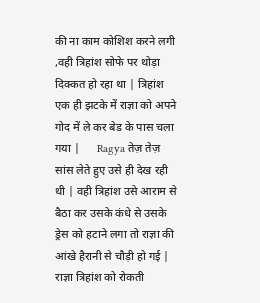की ना काम कोशिश करने लगी ,वही त्रिहांश सोफे पर थोड़ा दिक्कत हो रहा था | त्रिहांश एक ही झटके में राज्ञा को अपने गोद में ले कर बेड के पास चला गया |      Ragya तेज़ तेज़ सांस लेते हुए उसे ही देख रही थी | वही त्रिहांश उसे आराम से बैठा कर उसके कंधे से उसके ड्रेस को हटाने लगा तो राज्ञा की आंखे हैरानी से चौड़ी हो गई |    राज्ञा त्रिहांश को रोकती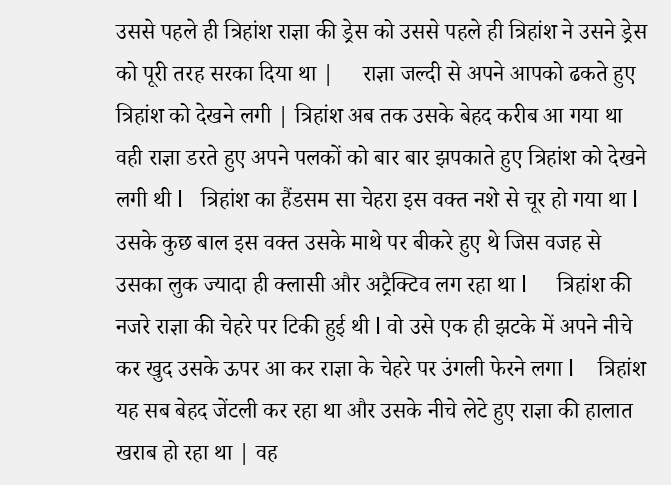उससे पहले ही त्रिहांश राज्ञा की ड्रेस को उससे पहले ही त्रिहांश ने उसने ड्रेस को पूरी तरह सरका दिया था |     राज्ञा जल्दी से अपने आपको ढकते हुए त्रिहांश को देखने लगी | त्रिहांश अब तक उसके बेहद करीब आ गया था वही राज्ञा डरते हुए अपने पलकों को बार बार झपकाते हुए त्रिहांश को देखने लगी थी l   त्रिहांश का हैंडसम सा चेहरा इस वक्त नशे से चूर हो गया था l उसके कुछ बाल इस वक्त उसके माथे पर बीकरे हुए थे जिस वजह से उसका लुक ज्यादा ही क्लासी और अट्रैक्टिव लग रहा था l     त्रिहांश की नजरे राज्ञा की चेहरे पर टिकी हुई थी l वो उसे एक ही झटके में अपने नीचे कर खुद उसके ऊपर आ कर राज्ञा के चेहरे पर उंगली फेरने लगा l    त्रिहांश यह सब बेहद जेंटली कर रहा था और उसके नीचे लेटे हुए राज्ञा की हालात खराब हो रहा था | वह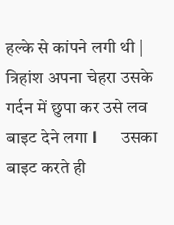हल्के से कांपने लगी थी | त्रिहांश अपना चेहरा उसके गर्दन में छुपा कर उसे लव बाइट देने लगा l      उसका बाइट करते ही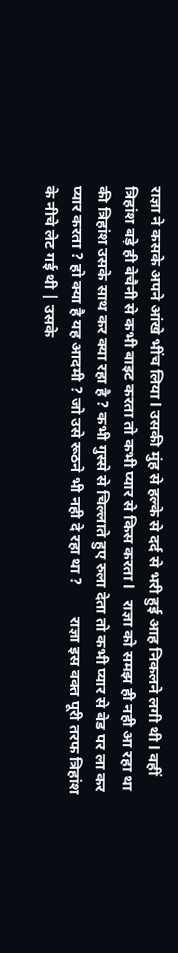राज्ञा ने कसके अपने आंखे भींच लिया l उसकी मुंह से हल्के से दर्द से भरी हुई आह निकलने लगी थी l वहीं त्रिहांश बड़े ही बेचैनी से कभी बाइट करता तो कभी प्यार से किस करता l   राज्ञा को समझ ही नही आ रहा था की त्रिहांश उसके साथ कर क्या रहा है ? कभी गुस्से से चिल्लाते हुए रुला देता तो कभी प्यार से बेड पर ला कर प्यार करता ? हो क्या है यह आदमी ? जो उसे रूठने भी नही दे रहा था ?        राज्ञा इस वक्त पूरी तरफ त्रिहांश के नीचे लेट गई थी | उसके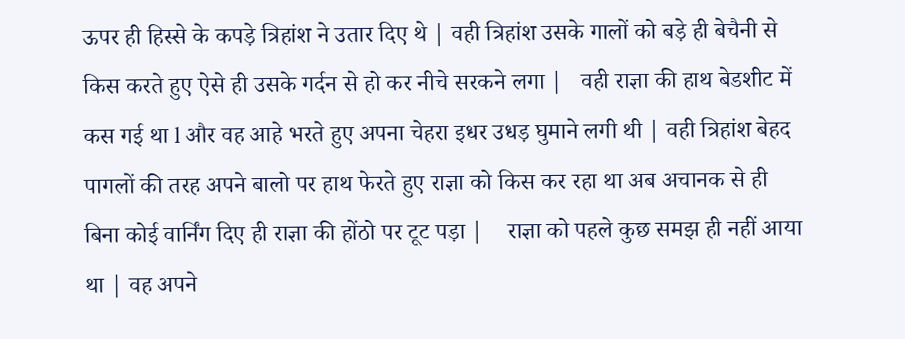ऊपर ही हिस्से के कपड़े त्रिहांश ने उतार दिए थे | वही त्रिहांश उसके गालों को बड़े ही बेचैनी से किस करते हुए ऐसे ही उसके गर्दन से हो कर नीचे सरकने लगा |   वही राज्ञा की हाथ बेडशीट में कस गई था l और वह आहे भरते हुए अपना चेहरा इधर उधड़ घुमाने लगी थी | वही त्रिहांश बेहद पागलों की तरह अपने बालो पर हाथ फेरते हुए राज्ञा को किस कर रहा था अब अचानक से ही बिना कोई वार्निंग दिए ही राज्ञा की होंठो पर टूट पड़ा |    राज्ञा को पहले कुछ समझ ही नहीं आया था | वह अपने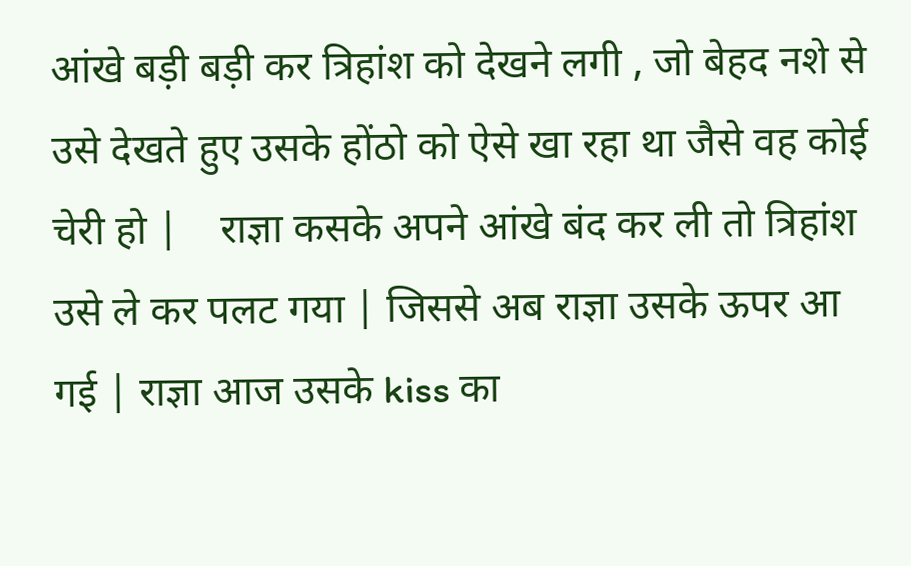आंखे बड़ी बड़ी कर त्रिहांश को देखने लगी , जो बेहद नशे से उसे देखते हुए उसके होंठो को ऐसे खा रहा था जैसे वह कोई चेरी हो |    राज्ञा कसके अपने आंखे बंद कर ली तो त्रिहांश उसे ले कर पलट गया | जिससे अब राज्ञा उसके ऊपर आ गई | राज्ञा आज उसके kiss का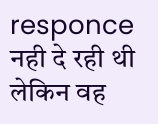responce नही दे रही थी लेकिन वह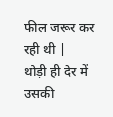फील जरूर कर रही थी |     थोड़ी ही देर में उसकी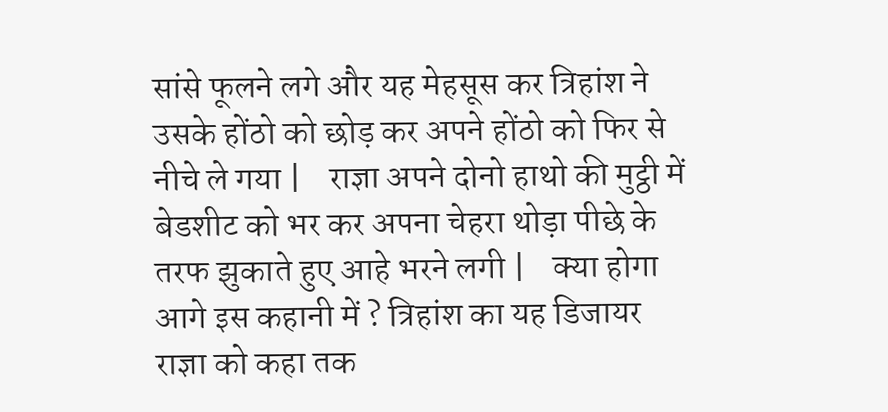सांसे फूलने लगे और यह मेहसूस कर त्रिहांश ने उसके होंठो को छोड़ कर अपने होंठो को फिर से नीचे ले गया |    राज्ञा अपने दोनो हाथो की मुट्ठी में बेडशीट को भर कर अपना चेहरा थोड़ा पीछे के तरफ झुकाते हुए आहे भरने लगी |    क्या होगा आगे इस कहानी में ? त्रिहांश का यह डिजायर राज्ञा को कहा तक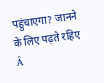पहुंचाएगा? जानने के लिए पढ़ते रहिए Â